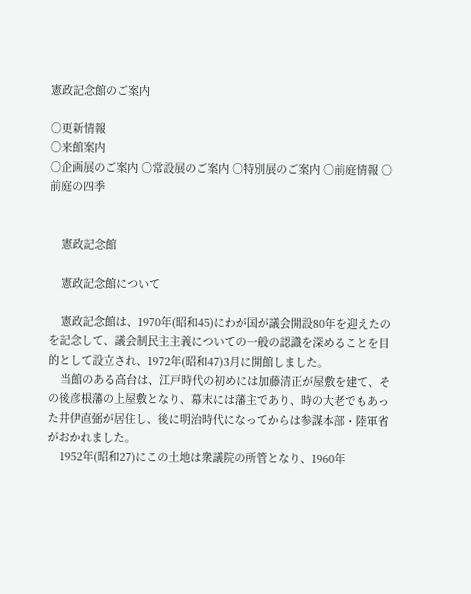憲政記念館のご案内

○更新情報
○来館案内
○企画展のご案内 ○常設展のご案内 ○特別展のご案内 ○前庭情報 ○前庭の四季


    憲政記念館

    憲政記念館について

    憲政記念館は、1970年(昭和45)にわが国が議会開設80年を迎えたのを記念して、議会制民主主義についての一般の認識を深めることを目的として設立され、1972年(昭和47)3月に開館しました。
    当館のある高台は、江戸時代の初めには加藤清正が屋敷を建て、その後彦根藩の上屋敷となり、幕末には藩主であり、時の大老でもあった井伊直弼が居住し、後に明治時代になってからは参謀本部・陸軍省がおかれました。
    1952年(昭和27)にこの土地は衆議院の所管となり、1960年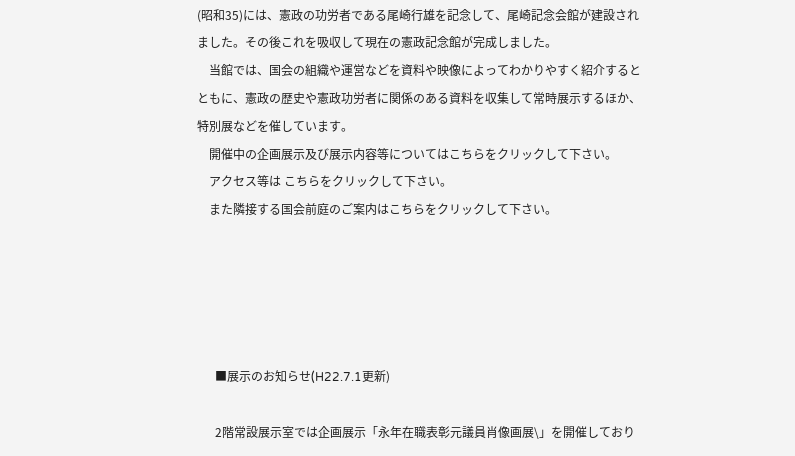(昭和35)には、憲政の功労者である尾崎行雄を記念して、尾崎記念会館が建設されました。その後これを吸収して現在の憲政記念館が完成しました。
    当館では、国会の組織や運営などを資料や映像によってわかりやすく紹介するとともに、憲政の歴史や憲政功労者に関係のある資料を収集して常時展示するほか、特別展などを催しています。
    開催中の企画展示及び展示内容等についてはこちらをクリックして下さい。
    アクセス等は こちらをクリックして下さい。
    また隣接する国会前庭のご案内はこちらをクリックして下さい。





      ■展示のお知らせ(H22.7.1更新)

      2階常設展示室では企画展示「永年在職表彰元議員肖像画展\」を開催しており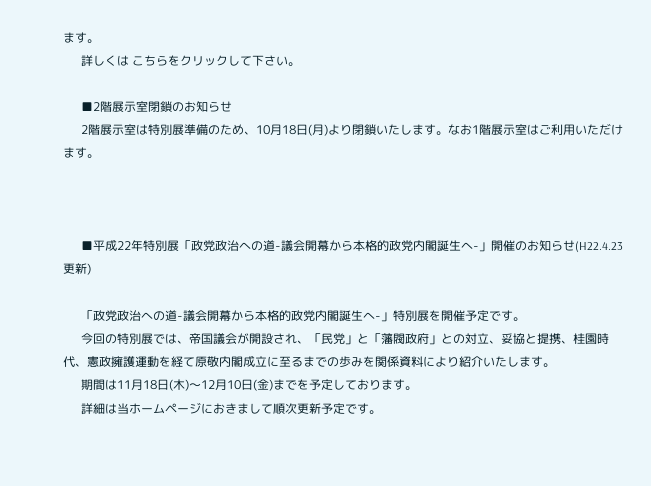ます。
      詳しくは こちらをクリックして下さい。

      ■2階展示室閉鎖のお知らせ
      2階展示室は特別展準備のため、10月18日(月)より閉鎖いたします。なお1階展示室はご利用いただけます。



      ■平成22年特別展「政党政治への道-議会開幕から本格的政党内閣誕生へ-」開催のお知らせ(H22.4.23更新)

      「政党政治への道-議会開幕から本格的政党内閣誕生へ-」特別展を開催予定です。
      今回の特別展では、帝国議会が開設され、「民党」と「藩閥政府」との対立、妥協と提携、桂園時代、憲政擁護運動を経て原敬内閣成立に至るまでの歩みを関係資料により紹介いたします。
      期間は11月18日(木)〜12月10日(金)までを予定しております。
      詳細は当ホームページにおきまして順次更新予定です。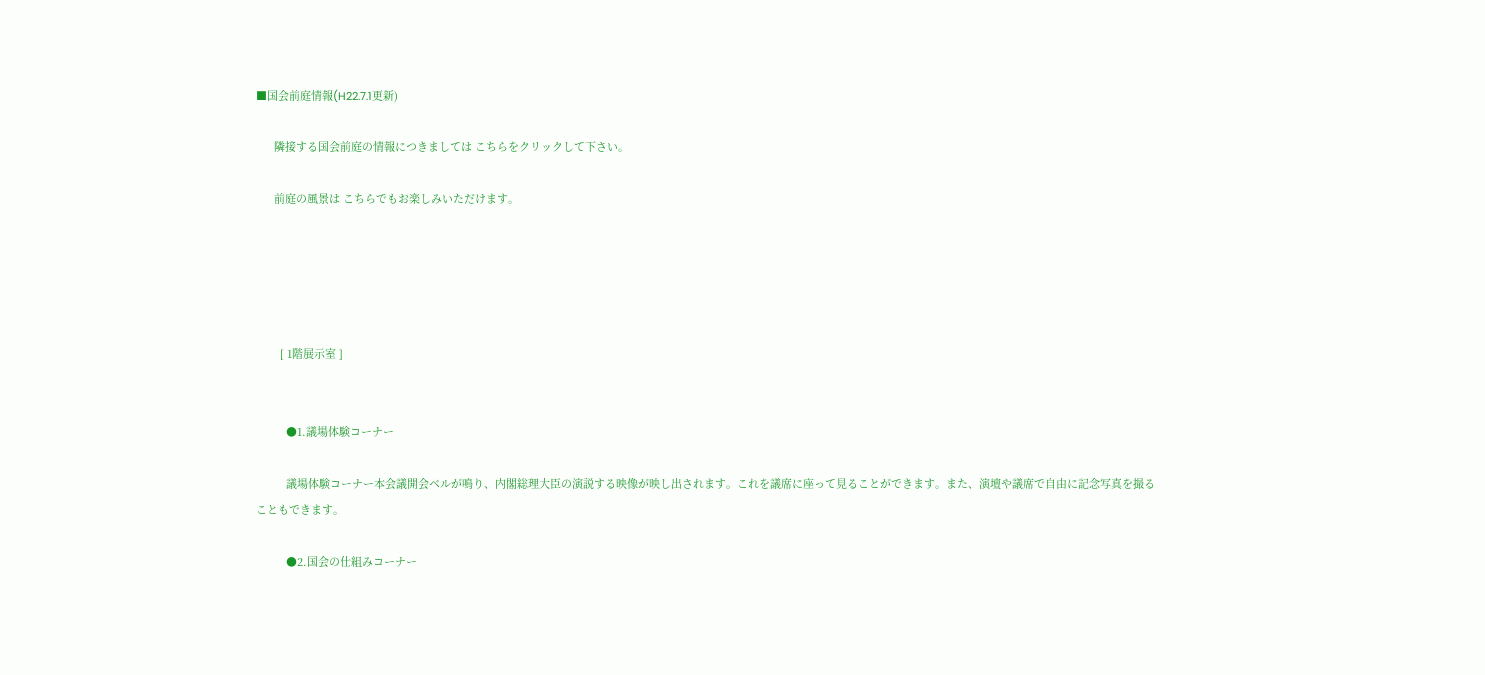■国会前庭情報(H22.7.1更新)

      隣接する国会前庭の情報につきましては こちらをクリックして下さい。

      前庭の風景は こちらでもお楽しみいただけます。





        [ 1階展示室 ]


          ●1.議場体験コーナー

          議場体験コーナー本会議開会ベルが鳴り、内閣総理大臣の演説する映像が映し出されます。これを議席に座って見ることができます。また、演壇や議席で自由に記念写真を撮ることもできます。

          ●2.国会の仕組みコーナー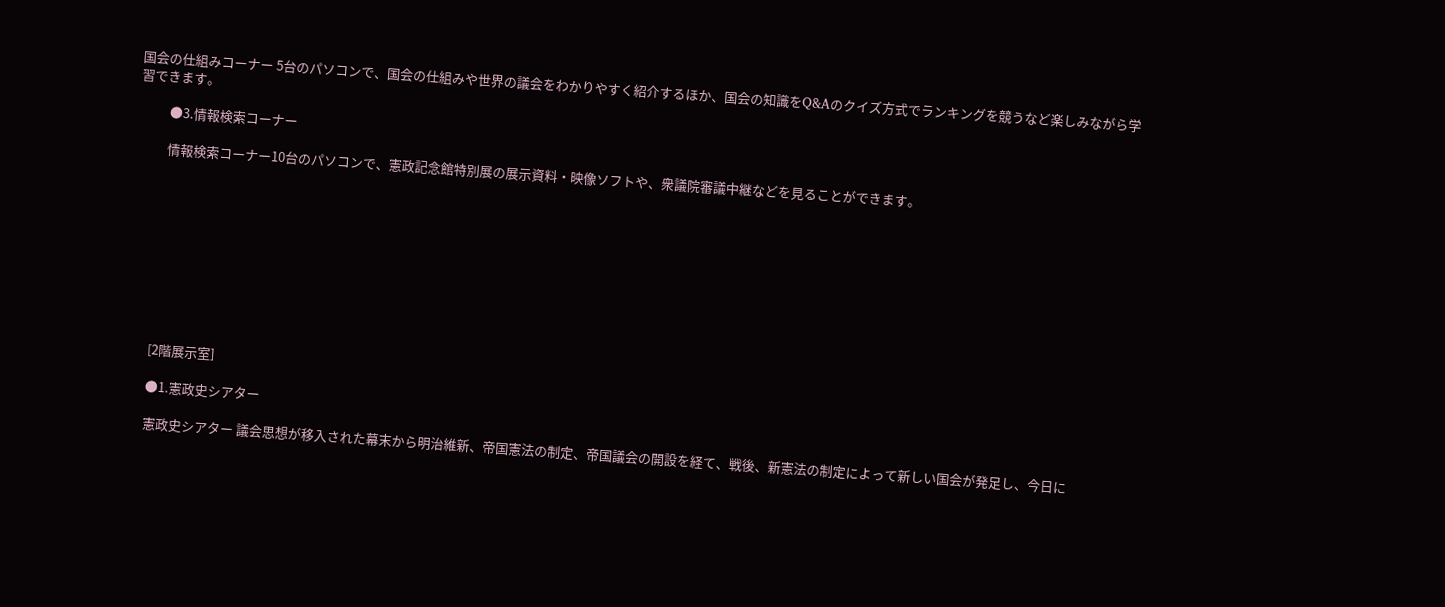国会の仕組みコーナー 5台のパソコンで、国会の仕組みや世界の議会をわかりやすく紹介するほか、国会の知識をQ&Aのクイズ方式でランキングを競うなど楽しみながら学習できます。

          ●3.情報検索コーナー

          情報検索コーナー10台のパソコンで、憲政記念館特別展の展示資料・映像ソフトや、衆議院審議中継などを見ることができます。










        [2階展示室]

        ●1.憲政史シアター

        憲政史シアター 議会思想が移入された幕末から明治維新、帝国憲法の制定、帝国議会の開設を経て、戦後、新憲法の制定によって新しい国会が発足し、今日に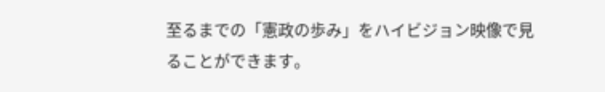至るまでの「憲政の歩み」をハイビジョン映像で見ることができます。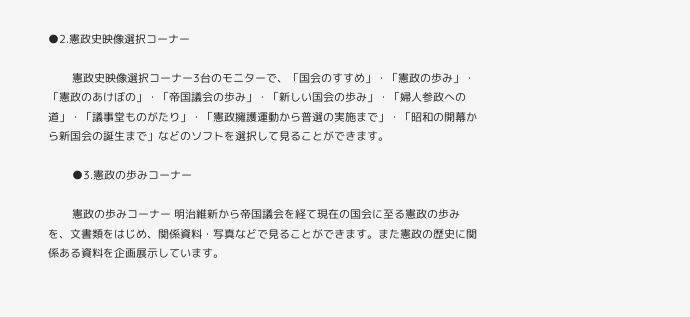●2.憲政史映像選択コーナー

        憲政史映像選択コーナー3台のモニターで、「国会のすすめ」・「憲政の歩み」・「憲政のあけぼの」・「帝国議会の歩み」・「新しい国会の歩み」・「婦人参政への道」・「議事堂ものがたり」・「憲政擁護運動から普選の実施まで」・「昭和の開幕から新国会の誕生まで」などのソフトを選択して見ることができます。

        ●3.憲政の歩みコーナー

        憲政の歩みコーナー 明治維新から帝国議会を経て現在の国会に至る憲政の歩みを、文書類をはじめ、関係資料・写真などで見ることができます。また憲政の歴史に関係ある資料を企画展示しています。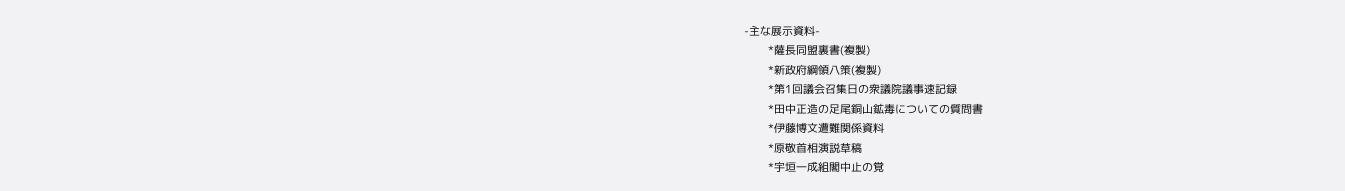-主な展示資料-
        *薩長同盟裏書(複製)
        *新政府綱領八策(複製)
        *第1回議会召集日の衆議院議事速記録
        *田中正造の足尾銅山鉱毒についての質問書
        *伊藤博文遭難関係資料
        *原敬首相演説草稿
        *宇垣一成組閣中止の覚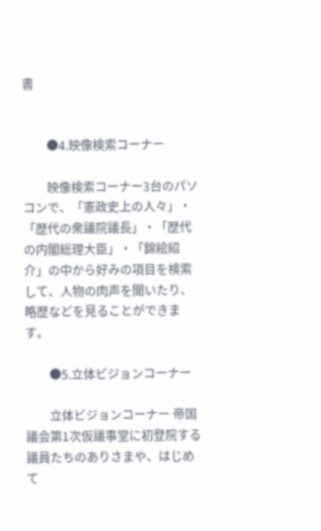書


        ●4.映像検索コーナー

        映像検索コーナー3台のパソコンで、「憲政史上の人々」・「歴代の衆議院議長」・「歴代の内閣総理大臣」・「錦絵紹介」の中から好みの項目を検索して、人物の肉声を聞いたり、略歴などを見ることができます。

        ●5.立体ビジョンコーナー

        立体ビジョンコーナー 帝国議会第1次仮議事堂に初登院する議員たちのありさまや、はじめて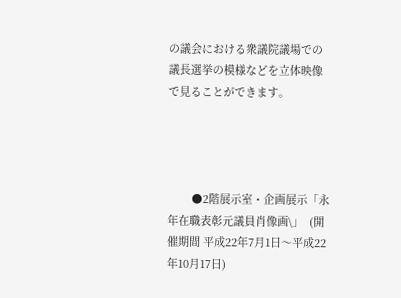の議会における衆議院議場での議長選挙の模様などを立体映像で見ることができます。




        ●2階展示室・企画展示「永年在職表彰元議員肖像画\」  (開催期間 平成22年7月1日〜平成22年10月17日)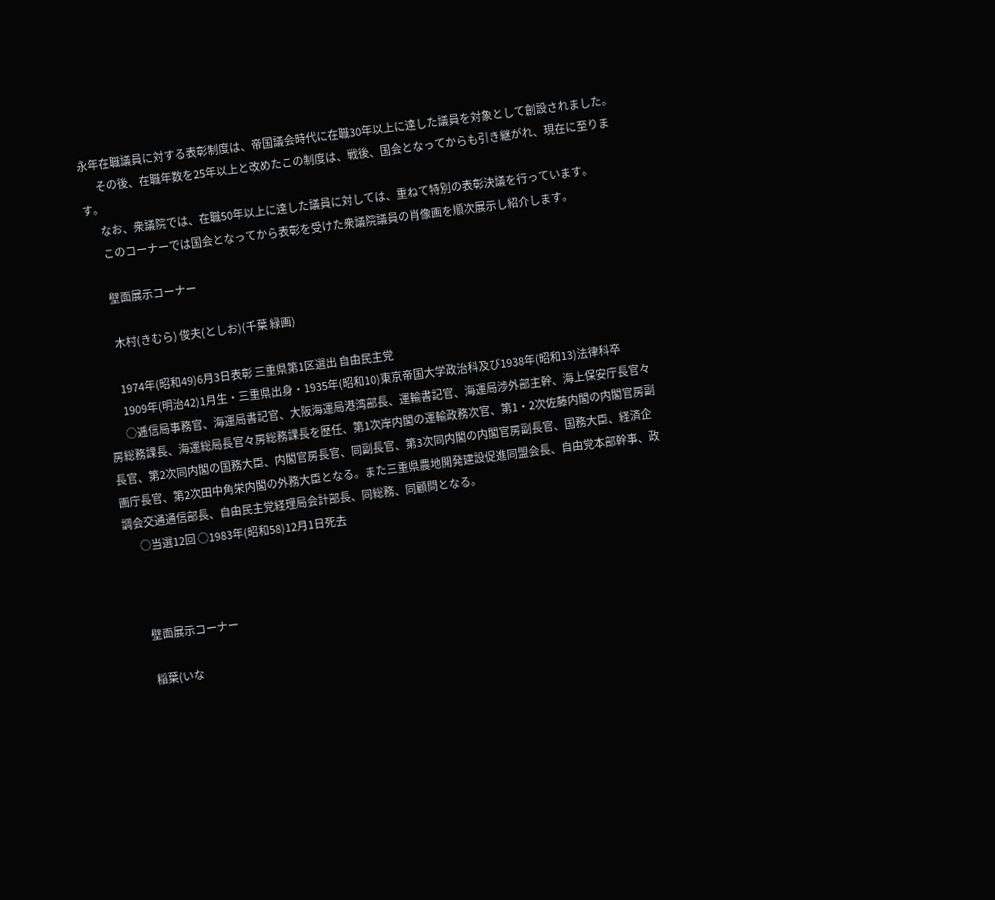永年在職議員に対する表彰制度は、帝国議会時代に在職30年以上に達した議員を対象として創設されました。
        その後、在職年数を25年以上と改めたこの制度は、戦後、国会となってからも引き継がれ、現在に至ります。
        なお、衆議院では、在職50年以上に達した議員に対しては、重ねて特別の表彰決議を行っています。
        このコーナーでは国会となってから表彰を受けた衆議院議員の肖像画を順次展示し紹介します。

        壁面展示コーナー

        木村(きむら) 俊夫(としお)(千葉 緑画)

        1974年(昭和49)6月3日表彰 三重県第1区選出 自由民主党
        1909年(明治42)1月生・三重県出身・1935年(昭和10)東京帝国大学政治科及び1938年(昭和13)法律科卒
        ○逓信局事務官、海運局書記官、大阪海運局港湾部長、運輸書記官、海運局渉外部主幹、海上保安庁長官々房総務課長、海運総局長官々房総務課長を歴任、第1次岸内閣の運輸政務次官、第1・2次佐藤内閣の内閣官房副長官、第2次同内閣の国務大臣、内閣官房長官、同副長官、第3次同内閣の内閣官房副長官、国務大臣、経済企画庁長官、第2次田中角栄内閣の外務大臣となる。また三重県農地開発建設促進同盟会長、自由党本部幹事、政調会交通通信部長、自由民主党経理局会計部長、同総務、同顧問となる。
        ○当選12回 ○1983年(昭和58)12月1日死去



        壁面展示コーナー

        稲葉(いな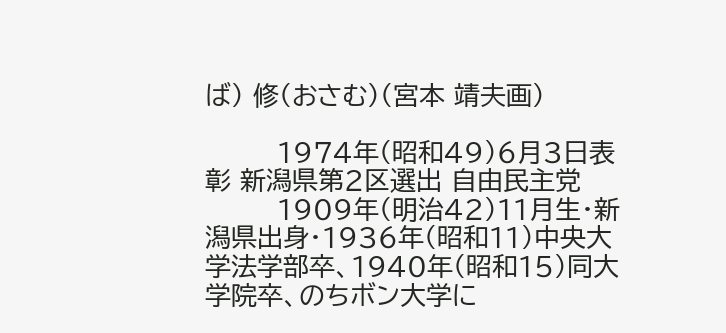ば) 修(おさむ)(宮本 靖夫画)

        1974年(昭和49)6月3日表彰 新潟県第2区選出 自由民主党
        1909年(明治42)11月生・新潟県出身・1936年(昭和11)中央大学法学部卒、1940年(昭和15)同大学院卒、のちボン大学に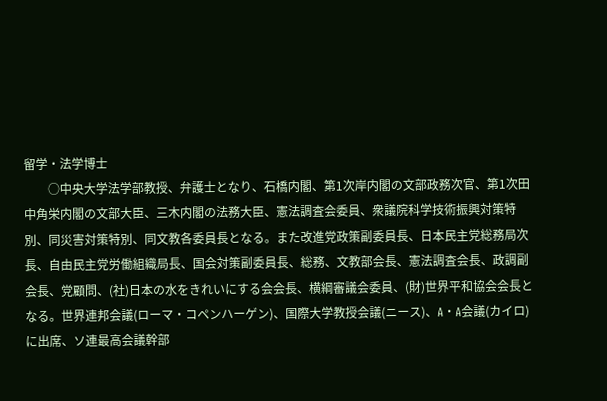留学・法学博士
        ○中央大学法学部教授、弁護士となり、石橋内閣、第1次岸内閣の文部政務次官、第1次田中角栄内閣の文部大臣、三木内閣の法務大臣、憲法調査会委員、衆議院科学技術振興対策特別、同災害対策特別、同文教各委員長となる。また改進党政策副委員長、日本民主党総務局次長、自由民主党労働組織局長、国会対策副委員長、総務、文教部会長、憲法調査会長、政調副会長、党顧問、(社)日本の水をきれいにする会会長、横綱審議会委員、(財)世界平和協会会長となる。世界連邦会議(ローマ・コペンハーゲン)、国際大学教授会議(ニース)、A・A会議(カイロ)に出席、ソ連最高会議幹部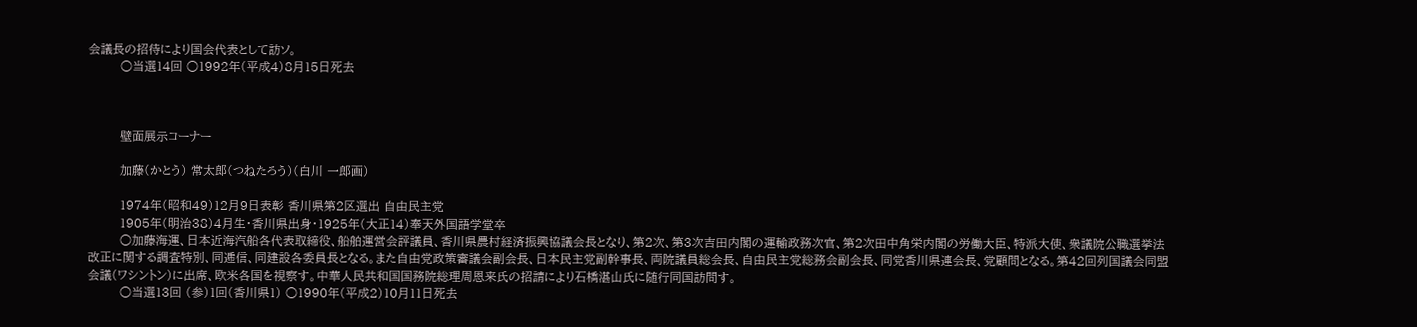会議長の招待により国会代表として訪ソ。
        ○当選14回 ○1992年(平成4)8月15日死去



        壁面展示コーナー

        加藤(かとう) 常太郎(つねたろう)(白川 一郎画)

        1974年(昭和49)12月9日表彰 香川県第2区選出 自由民主党
        1905年(明治38)4月生・香川県出身・1925年(大正14)奉天外国語学堂卒
        ○加藤海運、日本近海汽船各代表取締役、船舶運営会評議員、香川県農村経済振興協議会長となり、第2次、第3次吉田内閣の運輸政務次官、第2次田中角栄内閣の労働大臣、特派大使、衆議院公職選挙法改正に関する調査特別、同逓信、同建設各委員長となる。また自由党政策審議会副会長、日本民主党副幹事長、両院議員総会長、自由民主党総務会副会長、同党香川県連会長、党顧問となる。第42回列国議会同盟会議(ワシントン)に出席、欧米各国を視察す。中華人民共和国国務院総理周恩来氏の招請により石橋湛山氏に随行同国訪問す。
        ○当選13回 (参)1回(香川県1) ○1990年(平成2)10月11日死去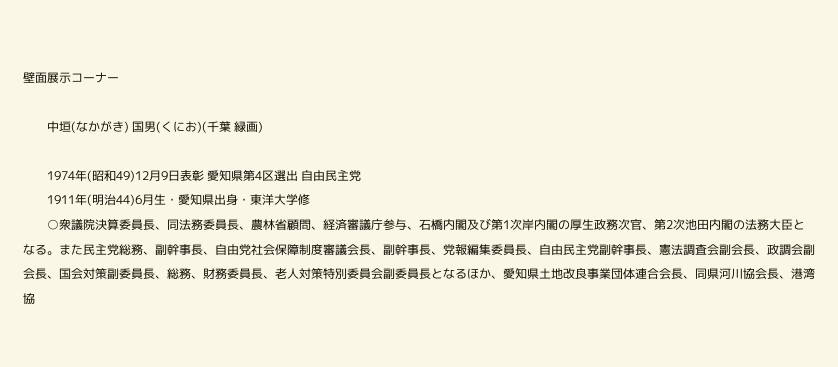壁面展示コーナー

        中垣(なかがき) 国男(くにお)(千葉 緑画)

        1974年(昭和49)12月9日表彰 愛知県第4区選出 自由民主党
        1911年(明治44)6月生・愛知県出身・東洋大学修
        ○衆議院決算委員長、同法務委員長、農林省顧問、経済審議庁参与、石橋内閣及び第1次岸内閣の厚生政務次官、第2次池田内閣の法務大臣となる。また民主党総務、副幹事長、自由党社会保障制度審議会長、副幹事長、党報編集委員長、自由民主党副幹事長、憲法調査会副会長、政調会副会長、国会対策副委員長、総務、財務委員長、老人対策特別委員会副委員長となるほか、愛知県土地改良事業団体連合会長、同県河川協会長、港湾協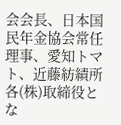会会長、日本国民年金協会常任理事、愛知トマト、近藤紡績所各(株)取締役とな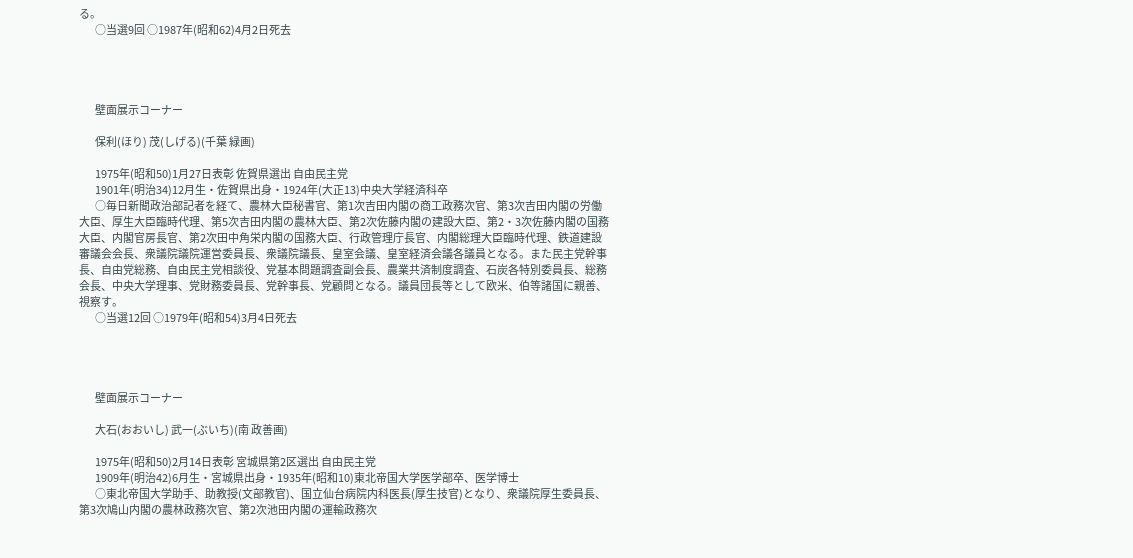る。
        ○当選9回 ○1987年(昭和62)4月2日死去




        壁面展示コーナー

        保利(ほり) 茂(しげる)(千葉 緑画)

        1975年(昭和50)1月27日表彰 佐賀県選出 自由民主党
        1901年(明治34)12月生・佐賀県出身・1924年(大正13)中央大学経済科卒
        ○毎日新聞政治部記者を経て、農林大臣秘書官、第1次吉田内閣の商工政務次官、第3次吉田内閣の労働大臣、厚生大臣臨時代理、第5次吉田内閣の農林大臣、第2次佐藤内閣の建設大臣、第2・3次佐藤内閣の国務大臣、内閣官房長官、第2次田中角栄内閣の国務大臣、行政管理庁長官、内閣総理大臣臨時代理、鉄道建設審議会会長、衆議院議院運営委員長、衆議院議長、皇室会議、皇室経済会議各議員となる。また民主党幹事長、自由党総務、自由民主党相談役、党基本問題調査副会長、農業共済制度調査、石炭各特別委員長、総務会長、中央大学理事、党財務委員長、党幹事長、党顧問となる。議員団長等として欧米、伯等諸国に親善、視察す。
        ○当選12回 ○1979年(昭和54)3月4日死去




        壁面展示コーナー

        大石(おおいし) 武一(ぶいち)(南 政善画)

        1975年(昭和50)2月14日表彰 宮城県第2区選出 自由民主党
        1909年(明治42)6月生・宮城県出身・1935年(昭和10)東北帝国大学医学部卒、医学博士
        ○東北帝国大学助手、助教授(文部教官)、国立仙台病院内科医長(厚生技官)となり、衆議院厚生委員長、第3次鳩山内閣の農林政務次官、第2次池田内閣の運輸政務次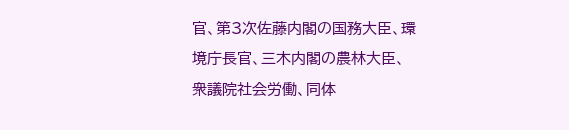官、第3次佐藤内閣の国務大臣、環境庁長官、三木内閣の農林大臣、衆議院社会労働、同体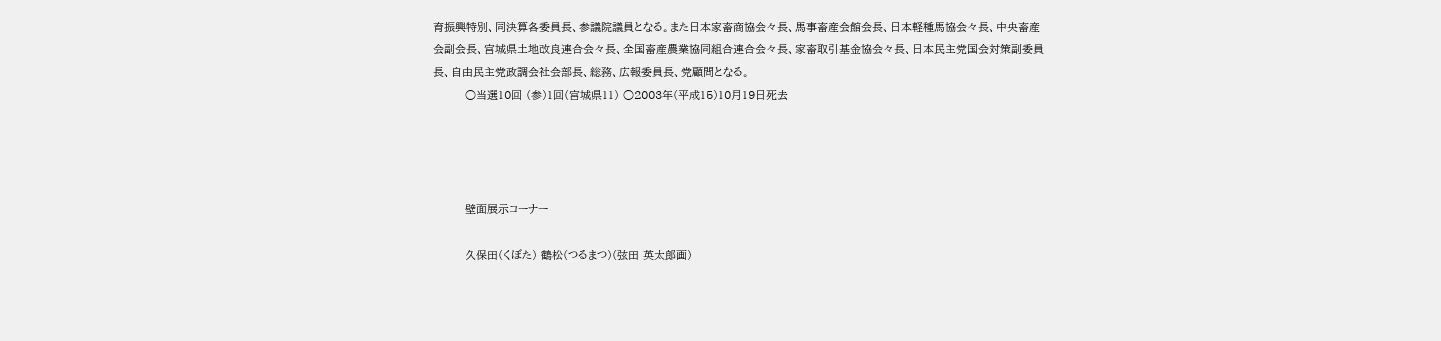育振興特別、同決算各委員長、参議院議員となる。また日本家畜商協会々長、馬事畜産会館会長、日本軽種馬協会々長、中央畜産会副会長、宮城県土地改良連合会々長、全国畜産農業協同組合連合会々長、家畜取引基金協会々長、日本民主党国会対策副委員長、自由民主党政調会社会部長、総務、広報委員長、党顧問となる。
        ○当選10回 (参)1回(宮城県11) ○2003年(平成15)10月19日死去




        壁面展示コーナー

        久保田(くぼた) 鶴松(つるまつ)(弦田 英太郎画)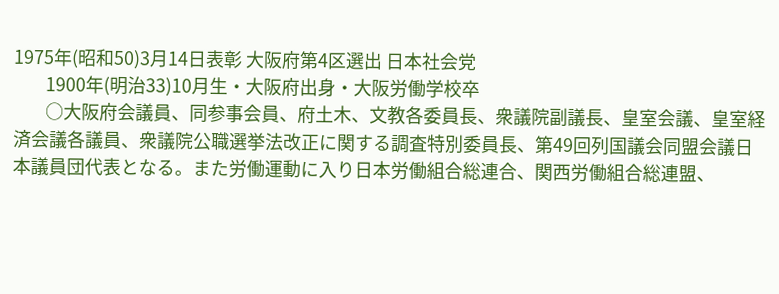1975年(昭和50)3月14日表彰 大阪府第4区選出 日本社会党
        1900年(明治33)10月生・大阪府出身・大阪労働学校卒
        ○大阪府会議員、同参事会員、府土木、文教各委員長、衆議院副議長、皇室会議、皇室経済会議各議員、衆議院公職選挙法改正に関する調査特別委員長、第49回列国議会同盟会議日本議員団代表となる。また労働運動に入り日本労働組合総連合、関西労働組合総連盟、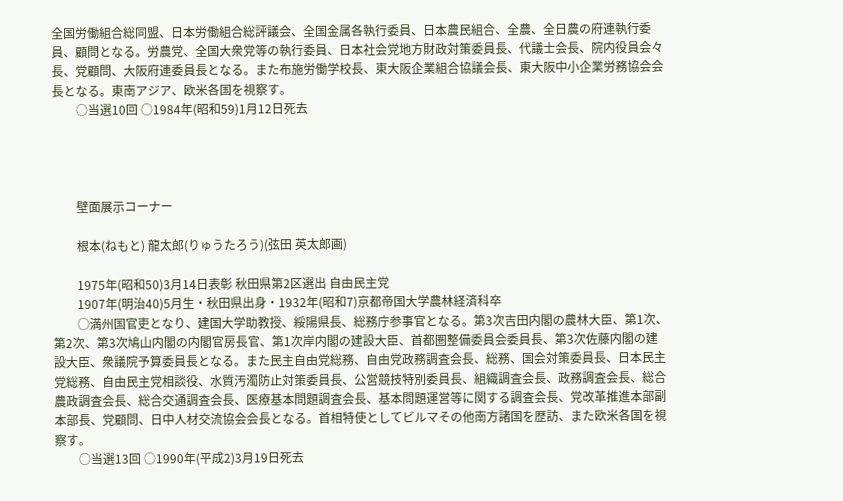全国労働組合総同盟、日本労働組合総評議会、全国金属各執行委員、日本農民組合、全農、全日農の府連執行委員、顧問となる。労農党、全国大衆党等の執行委員、日本社会党地方財政対策委員長、代議士会長、院内役員会々長、党顧問、大阪府連委員長となる。また布施労働学校長、東大阪企業組合協議会長、東大阪中小企業労務協会会長となる。東南アジア、欧米各国を視察す。
        ○当選10回 ○1984年(昭和59)1月12日死去




        壁面展示コーナー

        根本(ねもと) 龍太郎(りゅうたろう)(弦田 英太郎画)

        1975年(昭和50)3月14日表彰 秋田県第2区選出 自由民主党
        1907年(明治40)5月生・秋田県出身・1932年(昭和7)京都帝国大学農林経済科卒
        ○満州国官吏となり、建国大学助教授、綏陽県長、総務庁参事官となる。第3次吉田内閣の農林大臣、第1次、第2次、第3次鳩山内閣の内閣官房長官、第1次岸内閣の建設大臣、首都圏整備委員会委員長、第3次佐藤内閣の建設大臣、衆議院予算委員長となる。また民主自由党総務、自由党政務調査会長、総務、国会対策委員長、日本民主党総務、自由民主党相談役、水質汚濁防止対策委員長、公営競技特別委員長、組織調査会長、政務調査会長、総合農政調査会長、総合交通調査会長、医療基本問題調査会長、基本問題運営等に関する調査会長、党改革推進本部副本部長、党顧問、日中人材交流協会会長となる。首相特使としてビルマその他南方諸国を歴訪、また欧米各国を視察す。
        ○当選13回 ○1990年(平成2)3月19日死去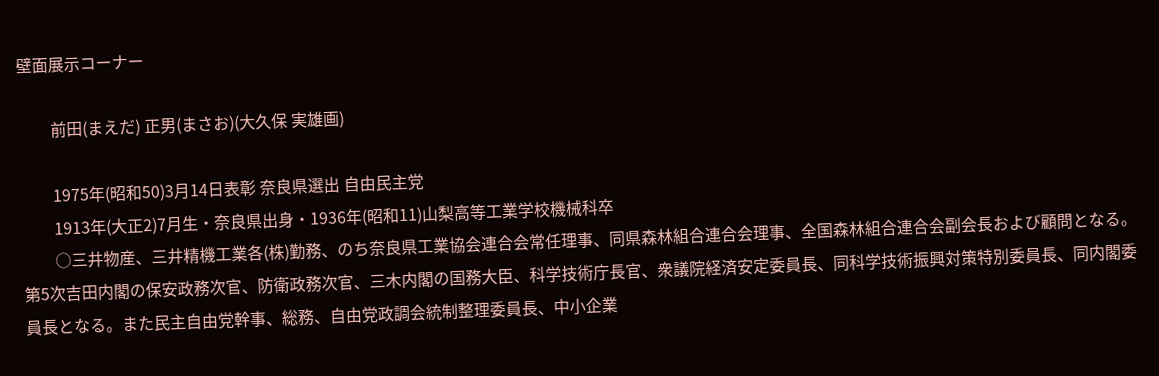壁面展示コーナー

        前田(まえだ) 正男(まさお)(大久保 実雄画)

        1975年(昭和50)3月14日表彰 奈良県選出 自由民主党
        1913年(大正2)7月生・奈良県出身・1936年(昭和11)山梨高等工業学校機械科卒
        ○三井物産、三井精機工業各(株)勤務、のち奈良県工業協会連合会常任理事、同県森林組合連合会理事、全国森林組合連合会副会長および顧問となる。第5次吉田内閣の保安政務次官、防衛政務次官、三木内閣の国務大臣、科学技術庁長官、衆議院経済安定委員長、同科学技術振興対策特別委員長、同内閣委員長となる。また民主自由党幹事、総務、自由党政調会統制整理委員長、中小企業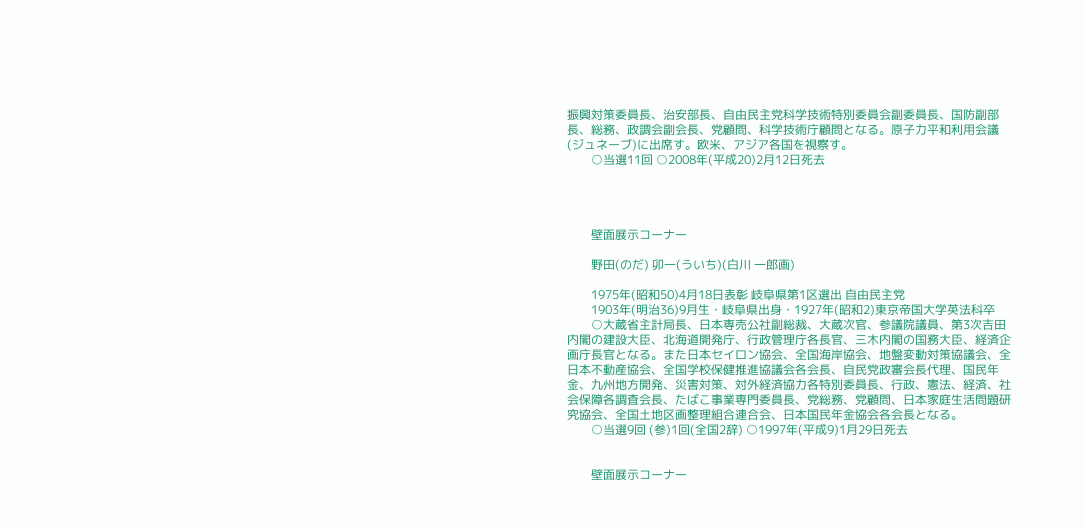振興対策委員長、治安部長、自由民主党科学技術特別委員会副委員長、国防副部長、総務、政調会副会長、党顧問、科学技術庁顧問となる。原子力平和利用会議(ジュネーブ)に出席す。欧米、アジア各国を視察す。
        ○当選11回 ○2008年(平成20)2月12日死去




        壁面展示コーナー

        野田(のだ) 卯一(ういち)(白川 一郎画)

        1975年(昭和50)4月18日表彰 岐阜県第1区選出 自由民主党
        1903年(明治36)9月生・岐阜県出身・1927年(昭和2)東京帝国大学英法科卒
        ○大蔵省主計局長、日本専売公社副総裁、大蔵次官、参議院議員、第3次吉田内閣の建設大臣、北海道開発庁、行政管理庁各長官、三木内閣の国務大臣、経済企画庁長官となる。また日本セイロン協会、全国海岸協会、地盤変動対策協議会、全日本不動産協会、全国学校保健推進協議会各会長、自民党政審会長代理、国民年金、九州地方開発、災害対策、対外経済協力各特別委員長、行政、憲法、経済、社会保障各調査会長、たばこ事業専門委員長、党総務、党顧問、日本家庭生活問題研究協会、全国土地区画整理組合連合会、日本国民年金協会各会長となる。
        ○当選9回 (参)1回(全国2辞) ○1997年(平成9)1月29日死去


        壁面展示コーナー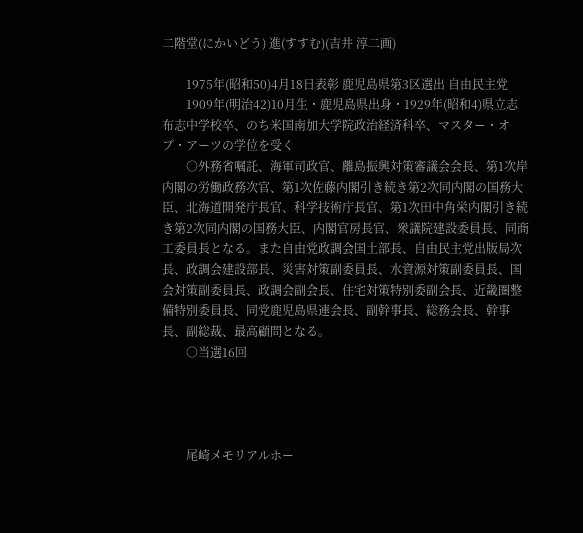二階堂(にかいどう) 進(すすむ)(吉井 淳二画)

        1975年(昭和50)4月18日表彰 鹿児島県第3区選出 自由民主党
        1909年(明治42)10月生・鹿児島県出身・1929年(昭和4)県立志布志中学校卒、のち米国南加大学院政治経済科卒、マスター・オブ・アーツの学位を受く
        ○外務省嘱託、海軍司政官、離島振興対策審議会会長、第1次岸内閣の労働政務次官、第1次佐藤内閣引き続き第2次同内閣の国務大臣、北海道開発庁長官、科学技術庁長官、第1次田中角栄内閣引き続き第2次同内閣の国務大臣、内閣官房長官、衆議院建設委員長、同商工委員長となる。また自由党政調会国土部長、自由民主党出版局次長、政調会建設部長、災害対策副委員長、水資源対策副委員長、国会対策副委員長、政調会副会長、住宅対策特別委副会長、近畿圏整備特別委員長、同党鹿児島県連会長、副幹事長、総務会長、幹事長、副総裁、最高顧問となる。
        ○当選16回




        尾崎メモリアルホー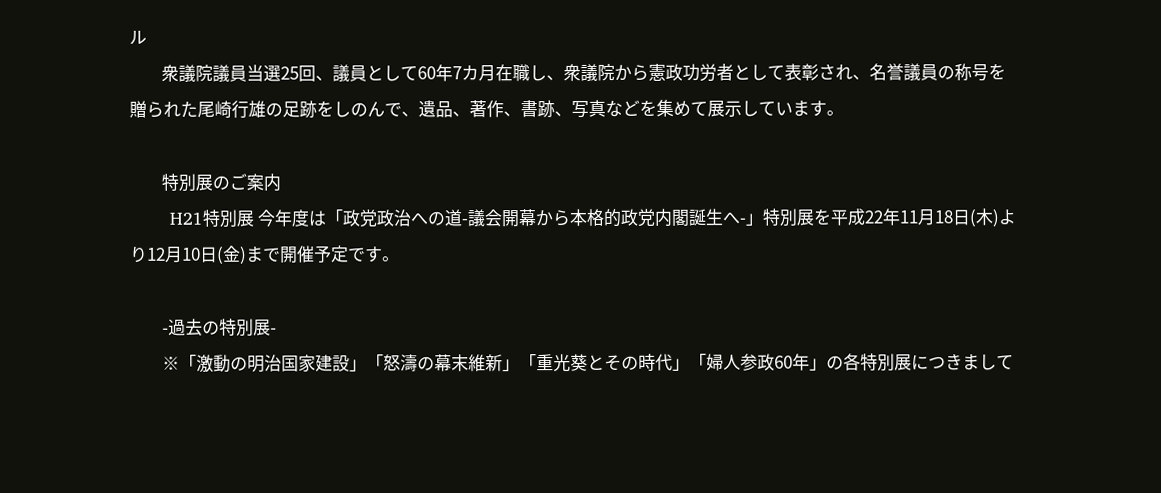ル
        衆議院議員当選25回、議員として60年7カ月在職し、衆議院から憲政功労者として表彰され、名誉議員の称号を贈られた尾崎行雄の足跡をしのんで、遺品、著作、書跡、写真などを集めて展示しています。

        特別展のご案内
        H21特別展 今年度は「政党政治への道-議会開幕から本格的政党内閣誕生へ-」特別展を平成22年11月18日(木)より12月10日(金)まで開催予定です。

        -過去の特別展-
        ※「激動の明治国家建設」「怒濤の幕末維新」「重光葵とその時代」「婦人参政60年」の各特別展につきまして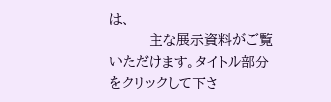は、
        主な展示資料がご覧いただけます。タイトル部分をクリックして下さ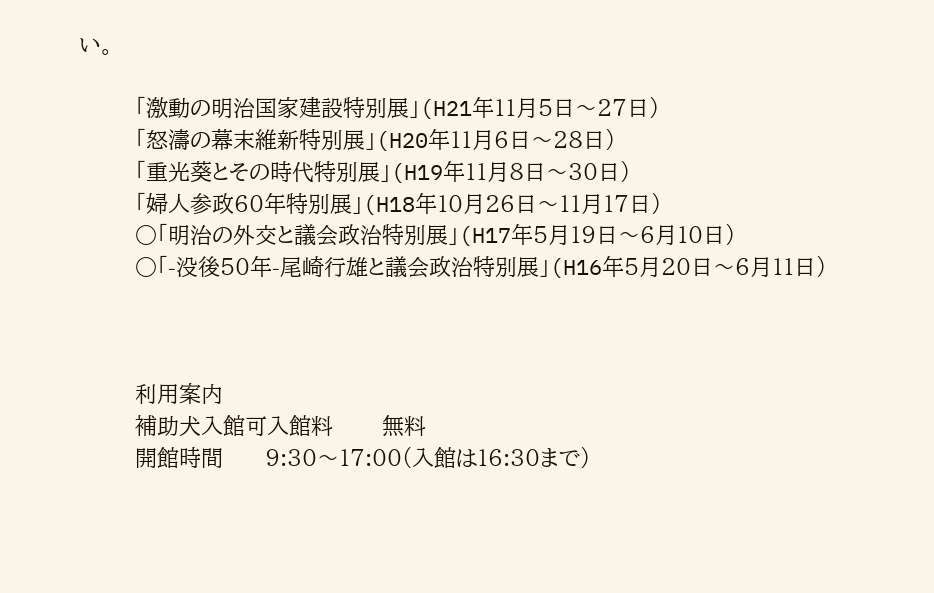い。

        「激動の明治国家建設特別展」(H21年11月5日〜27日)
        「怒濤の幕末維新特別展」(H20年11月6日〜28日)
        「重光葵とその時代特別展」(H19年11月8日〜30日)
        「婦人参政60年特別展」(H18年10月26日〜11月17日)
        ○「明治の外交と議会政治特別展」(H17年5月19日〜6月10日)
        ○「-没後50年-尾崎行雄と議会政治特別展」(H16年5月20日〜6月11日)



        利用案内
        補助犬入館可入館料       無料
        開館時間      9:30〜17:00(入館は16:30まで)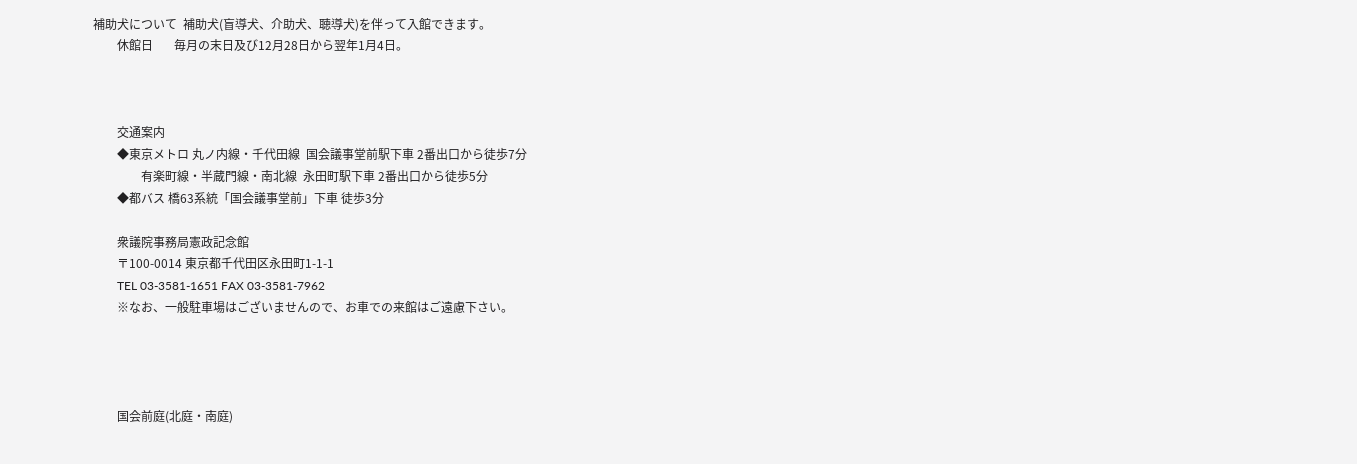補助犬について  補助犬(盲導犬、介助犬、聴導犬)を伴って入館できます。
        休館日       毎月の末日及び12月28日から翌年1月4日。



        交通案内
        ◆東京メトロ 丸ノ内線・千代田線  国会議事堂前駅下車 2番出口から徒歩7分
                有楽町線・半蔵門線・南北線  永田町駅下車 2番出口から徒歩5分
        ◆都バス 橋63系統「国会議事堂前」下車 徒歩3分

        衆議院事務局憲政記念館
        〒100-0014 東京都千代田区永田町1-1-1
        TEL 03-3581-1651 FAX 03-3581-7962
        ※なお、一般駐車場はございませんので、お車での来館はご遠慮下さい。




        国会前庭(北庭・南庭)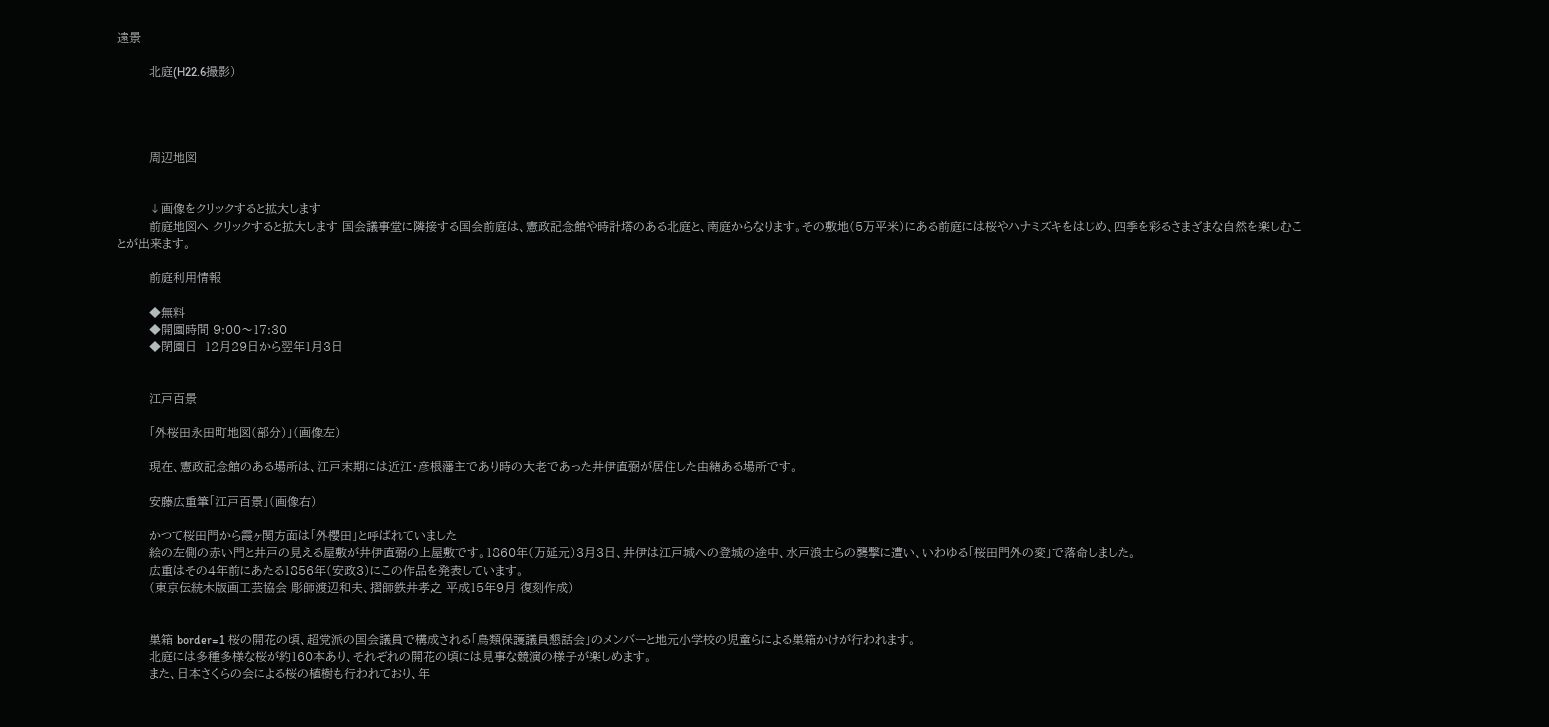遠景

        北庭(H22.6撮影)




        周辺地図


        ↓画像をクリックすると拡大します
        前庭地図へ クリックすると拡大します 国会議事堂に隣接する国会前庭は、憲政記念館や時計塔のある北庭と、南庭からなります。その敷地(5万平米)にある前庭には桜やハナミズキをはじめ、四季を彩るさまざまな自然を楽しむことが出来ます。

        前庭利用情報

        ◆無料
        ◆開園時間 9:00〜17:30
        ◆閉園日  12月29日から翌年1月3日


        江戸百景

        「外桜田永田町地図(部分)」(画像左)

        現在、憲政記念館のある場所は、江戸末期には近江・彦根藩主であり時の大老であった井伊直弼が居住した由緒ある場所です。

        安藤広重筆「江戸百景」(画像右)

        かつて桜田門から霞ヶ関方面は「外櫻田」と呼ばれていました
        絵の左側の赤い門と井戸の見える屋敷が井伊直弼の上屋敷です。1860年(万延元)3月3日、井伊は江戸城への登城の途中、水戸浪士らの襲撃に遭い、いわゆる「桜田門外の変」で落命しました。
        広重はその4年前にあたる1856年(安政3)にこの作品を発表しています。
        (東京伝統木版画工芸協会 彫師渡辺和夫、摺師鉄井孝之 平成15年9月 復刻作成)


        巣箱 border=1 桜の開花の頃、超党派の国会議員で構成される「鳥類保護議員懇話会」のメンバーと地元小学校の児童らによる巣箱かけが行われます。
        北庭には多種多様な桜が約160本あり、それぞれの開花の頃には見事な競演の様子が楽しめます。
        また、日本さくらの会による桜の植樹も行われており、年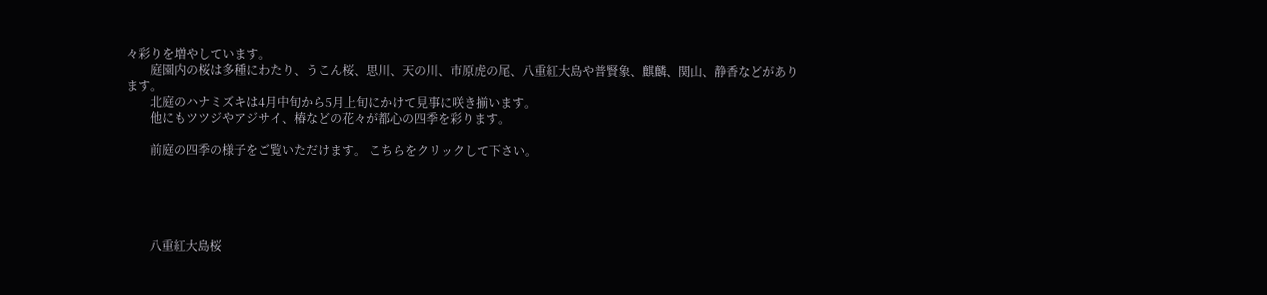々彩りを増やしています。
        庭園内の桜は多種にわたり、うこん桜、思川、天の川、市原虎の尾、八重紅大島や普賢象、麒麟、関山、静香などがあります。
        北庭のハナミズキは4月中旬から5月上旬にかけて見事に咲き揃います。
        他にもツツジやアジサイ、椿などの花々が都心の四季を彩ります。

        前庭の四季の様子をご覧いただけます。 こちらをクリックして下さい。





        八重紅大島桜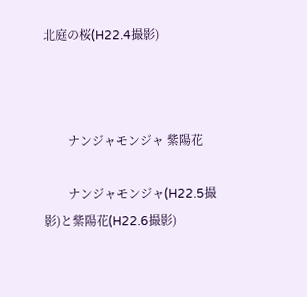北庭の桜(H22.4撮影)



        ナンジャモンジャ 紫陽花

        ナンジャモンジャ(H22.5撮影)と紫陽花(H22.6撮影)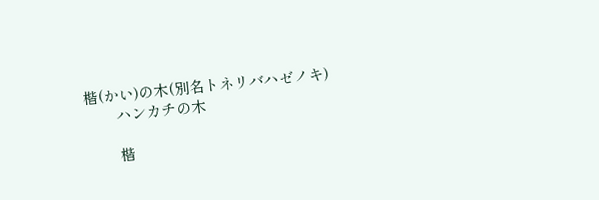楷(かい)の木(別名トネリバハゼノキ)
        ハンカチの木

        楷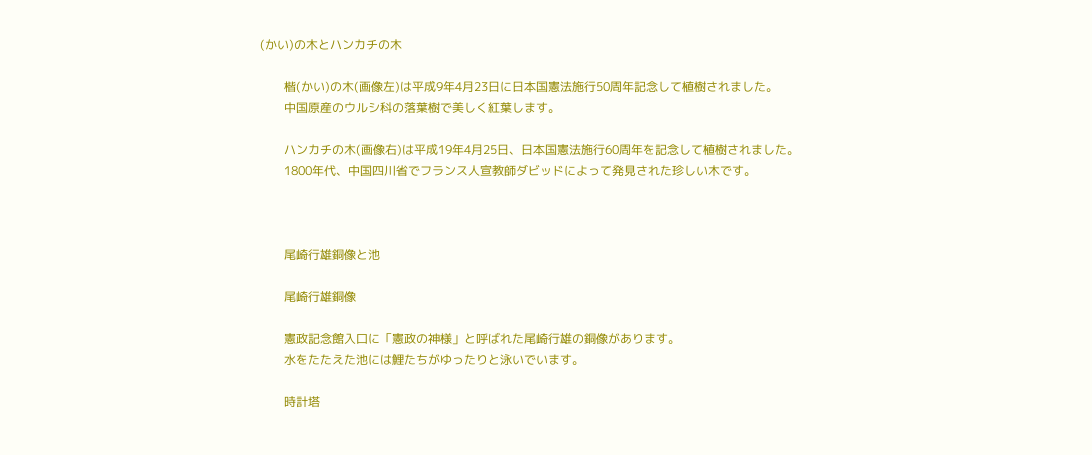(かい)の木とハンカチの木

        楷(かい)の木(画像左)は平成9年4月23日に日本国憲法施行50周年記念して植樹されました。
        中国原産のウルシ科の落葉樹で美しく紅葉します。

        ハンカチの木(画像右)は平成19年4月25日、日本国憲法施行60周年を記念して植樹されました。
        1800年代、中国四川省でフランス人宣教師ダビッドによって発見された珍しい木です。



        尾崎行雄銅像と池

        尾崎行雄銅像

        憲政記念館入口に「憲政の神様」と呼ばれた尾崎行雄の銅像があります。
        水をたたえた池には鯉たちがゆったりと泳いでいます。

        時計塔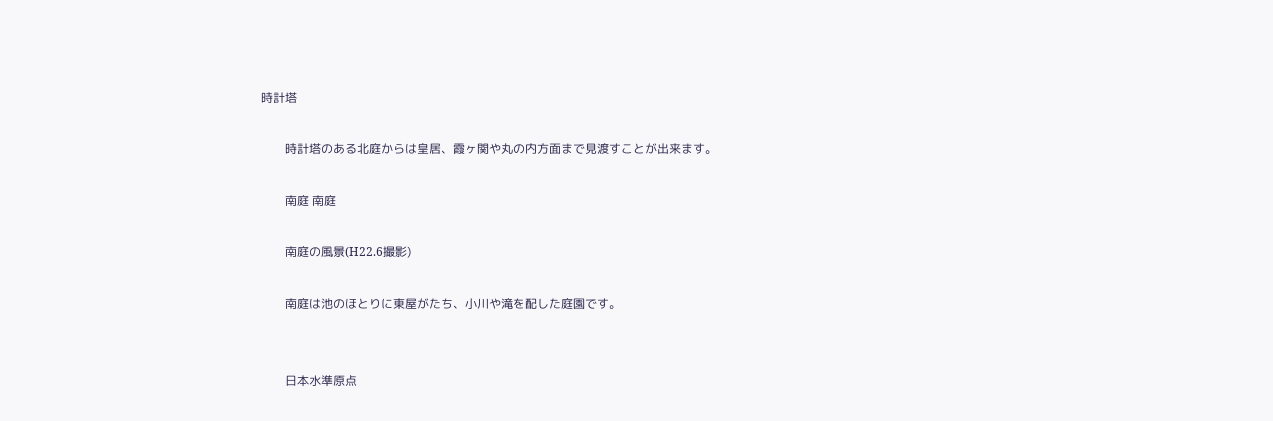時計塔

        時計塔のある北庭からは皇居、霞ヶ関や丸の内方面まで見渡すことが出来ます。

        南庭 南庭

        南庭の風景(H22.6撮影)

        南庭は池のほとりに東屋がたち、小川や滝を配した庭園です。


        日本水準原点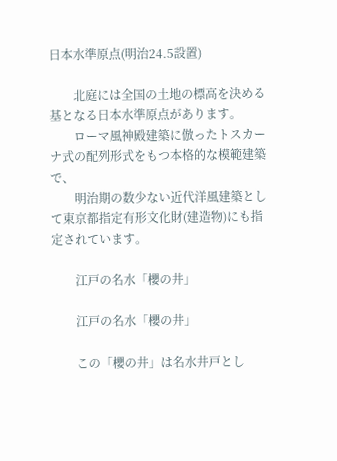日本水準原点(明治24.5設置)

        北庭には全国の土地の標高を決める基となる日本水準原点があります。
        ローマ風神殿建築に倣ったトスカーナ式の配列形式をもつ本格的な模範建築で、
        明治期の数少ない近代洋風建築として東京都指定有形文化財(建造物)にも指定されています。

        江戸の名水「櫻の井」

        江戸の名水「櫻の井」

        この「櫻の井」は名水井戸とし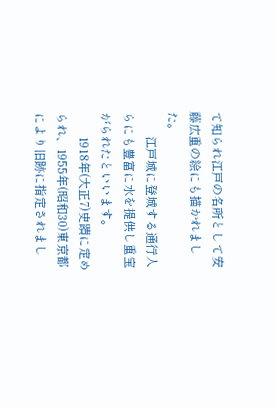て知られ江戸の名所として安藤広重の絵にも描かれました。
        江戸城に登城する通行人らにも豊富に水を提供し重宝がられたといいます。
        1918年(大正7)史蹟に定められ、1955年(昭和30)東京都により旧跡に指定されまし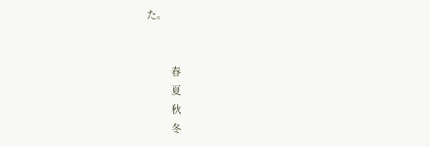た。


        春
        夏
        秋
        冬